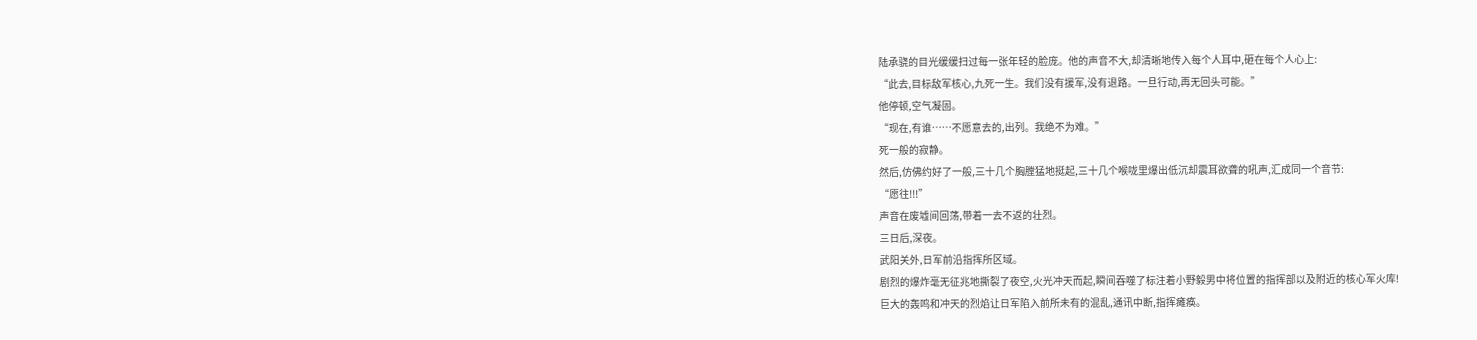陆承骁的目光缓缓扫过每一张年轻的脸庞。他的声音不大,却清晰地传入每个人耳中,砸在每个人心上:
“此去,目标敌军核心,九死一生。我们没有援军,没有退路。一旦行动,再无回头可能。”
他停顿,空气凝固。
“现在,有谁……不愿意去的,出列。我绝不为难。”
死一般的寂静。
然后,仿佛约好了一般,三十几个胸膛猛地挺起,三十几个喉咙里爆出低沉却震耳欲聋的吼声,汇成同一个音节:
“愿往!!!”
声音在废墟间回荡,带着一去不返的壮烈。
三日后,深夜。
武阳关外,日军前沿指挥所区域。
剧烈的爆炸毫无征兆地撕裂了夜空,火光冲天而起,瞬间吞噬了标注着小野毅男中将位置的指挥部以及附近的核心军火库!
巨大的轰鸣和冲天的烈焰让日军陷入前所未有的混乱,通讯中断,指挥瘫痪。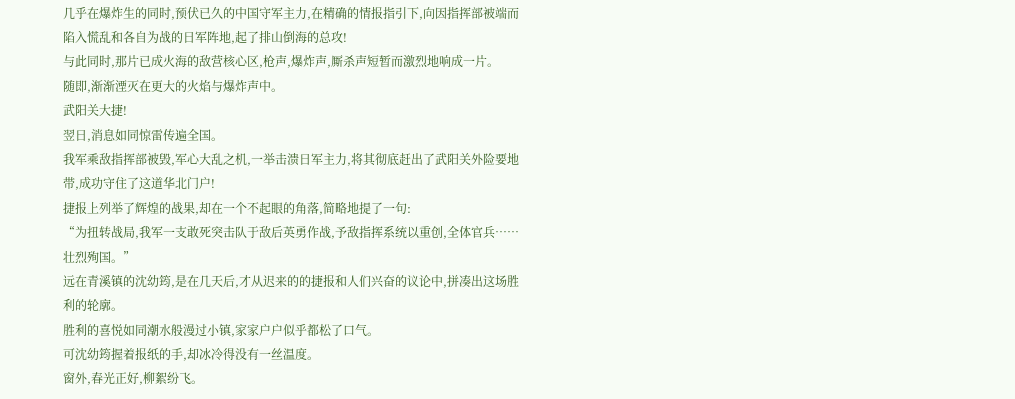几乎在爆炸生的同时,预伏已久的中国守军主力,在精确的情报指引下,向因指挥部被端而陷入慌乱和各自为战的日军阵地,起了排山倒海的总攻!
与此同时,那片已成火海的敌营核心区,枪声,爆炸声,厮杀声短暂而激烈地响成一片。
随即,渐渐湮灭在更大的火焰与爆炸声中。
武阳关大捷!
翌日,消息如同惊雷传遍全国。
我军乘敌指挥部被毁,军心大乱之机,一举击溃日军主力,将其彻底赶出了武阳关外险要地带,成功守住了这道华北门户!
捷报上列举了辉煌的战果,却在一个不起眼的角落,简略地提了一句:
“为扭转战局,我军一支敢死突击队于敌后英勇作战,予敌指挥系统以重创,全体官兵……壮烈殉国。”
远在青溪镇的沈幼筠,是在几天后,才从迟来的的捷报和人们兴奋的议论中,拼凑出这场胜利的轮廓。
胜利的喜悦如同潮水般漫过小镇,家家户户似乎都松了口气。
可沈幼筠握着报纸的手,却冰冷得没有一丝温度。
窗外,春光正好,柳絮纷飞。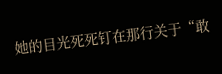她的目光死死钉在那行关于“敢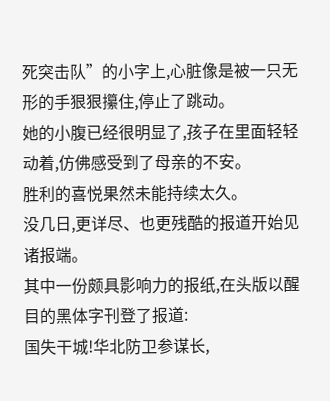死突击队”的小字上,心脏像是被一只无形的手狠狠攥住,停止了跳动。
她的小腹已经很明显了,孩子在里面轻轻动着,仿佛感受到了母亲的不安。
胜利的喜悦果然未能持续太久。
没几日,更详尽、也更残酷的报道开始见诸报端。
其中一份颇具影响力的报纸,在头版以醒目的黑体字刊登了报道:
国失干城!华北防卫参谋长,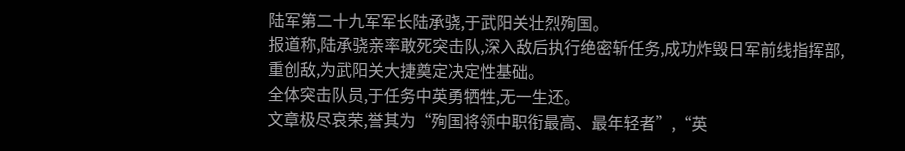陆军第二十九军军长陆承骁,于武阳关壮烈殉国。
报道称,陆承骁亲率敢死突击队,深入敌后执行绝密斩任务,成功炸毁日军前线指挥部,重创敌,为武阳关大捷奠定决定性基础。
全体突击队员,于任务中英勇牺牲,无一生还。
文章极尽哀荣,誉其为“殉国将领中职衔最高、最年轻者”,“英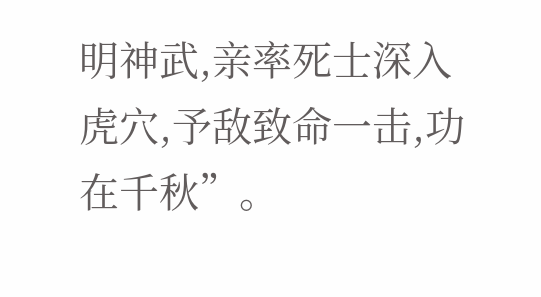明神武,亲率死士深入虎穴,予敌致命一击,功在千秋”。